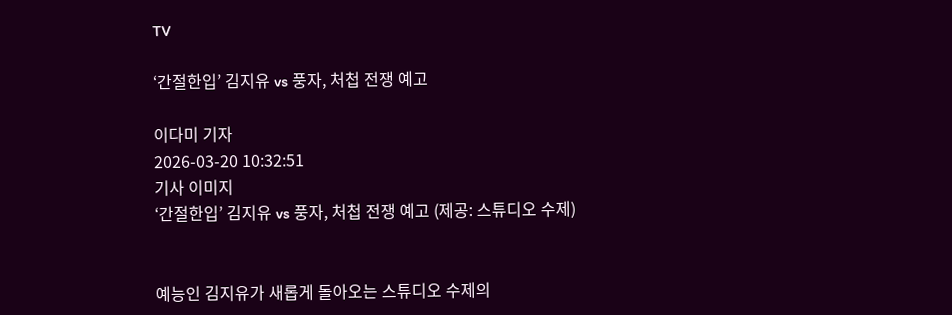TV

‘간절한입’ 김지유 vs 풍자, 처첩 전쟁 예고

이다미 기자
2026-03-20 10:32:51
기사 이미지
‘간절한입’ 김지유 vs 풍자, 처첩 전쟁 예고 (제공: 스튜디오 수제)


예능인 김지유가 새롭게 돌아오는 스튜디오 수제의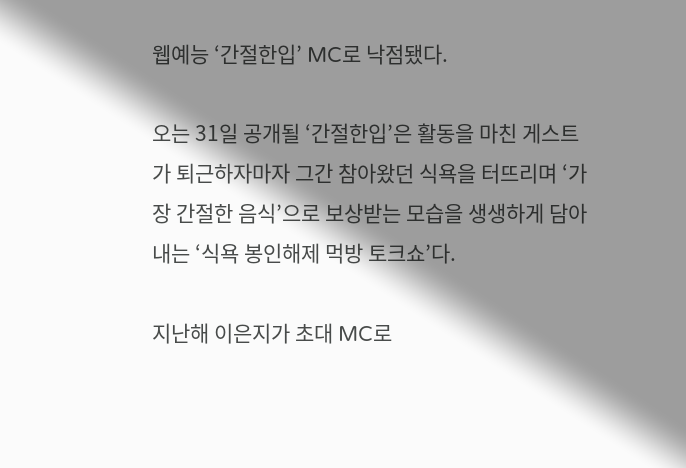웹예능 ‘간절한입’ MC로 낙점됐다.

오는 31일 공개될 ‘간절한입’은 활동을 마친 게스트가 퇴근하자마자 그간 참아왔던 식욕을 터뜨리며 ‘가장 간절한 음식’으로 보상받는 모습을 생생하게 담아내는 ‘식욕 봉인해제 먹방 토크쇼’다.

지난해 이은지가 초대 MC로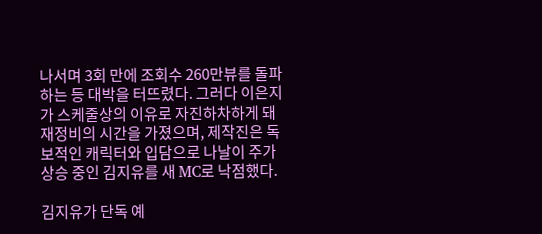나서며 3회 만에 조회수 260만뷰를 돌파하는 등 대박을 터뜨렸다. 그러다 이은지가 스케줄상의 이유로 자진하차하게 돼 재정비의 시간을 가졌으며, 제작진은 독보적인 캐릭터와 입담으로 나날이 주가 상승 중인 김지유를 새 MC로 낙점했다.

김지유가 단독 예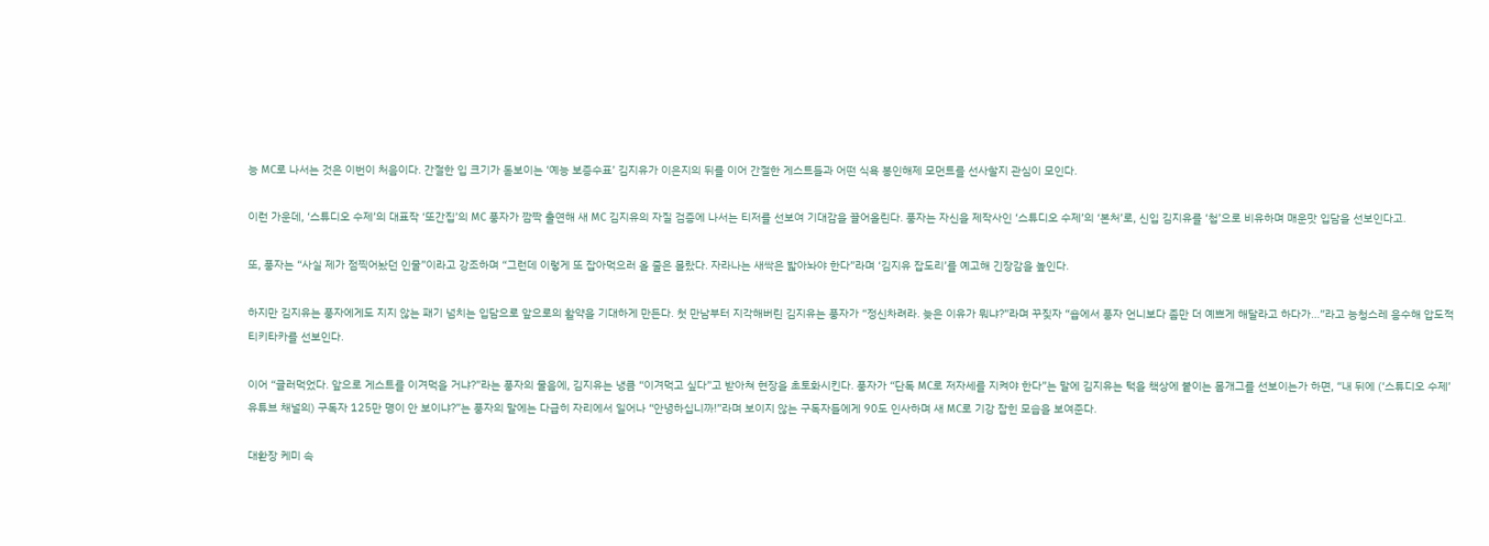능 MC로 나서는 것은 이번이 처음이다. 간절한 입 크기가 돋보이는 ‘예능 보증수표’ 김지유가 이은지의 뒤를 이어 간절한 게스트들과 어떤 식욕 봉인해제 모먼트를 선사할지 관심이 모인다.

이런 가운데, ‘스튜디오 수제’의 대표작 ‘또간집’의 MC 풍자가 깜짝 출연해 새 MC 김지유의 자질 검증에 나서는 티저를 선보여 기대감을 끌어올린다. 풍자는 자신을 제작사인 ‘스튜디오 수제’의 ‘본처’로, 신입 김지유를 ‘첩’으로 비유하며 매운맛 입담을 선보인다고.

또, 풍자는 “사실 제가 점찍어놨던 인물”이라고 강조하며 “그런데 이렇게 또 잡아먹으러 올 줄은 몰랐다. 자라나는 새싹은 밟아놔야 한다”라며 ‘김지유 잡도리’를 예고해 긴장감을 높인다.

하지만 김지유는 풍자에게도 지지 않는 패기 넘치는 입담으로 앞으로의 활약을 기대하게 만든다. 첫 만남부터 지각해버린 김지유는 풍자가 “정신차려라. 늦은 이유가 뭐냐?”라며 꾸짖자 “숍에서 풍자 언니보다 좀만 더 예쁘게 해달라고 하다가…”라고 능청스레 응수해 압도적 티키타카를 선보인다.

이어 “글러먹었다. 앞으로 게스트를 이겨먹을 거냐?”라는 풍자의 물음에, 김지유는 냉큼 “이겨먹고 싶다”고 받아쳐 현장을 초토화시킨다. 풍자가 “단독 MC로 저자세를 지켜야 한다”는 말에 김지유는 턱을 책상에 붙이는 몸개그를 선보이는가 하면, “내 뒤에 (‘스튜디오 수제’ 유튜브 채널의) 구독자 125만 명이 안 보이냐?”는 풍자의 말에는 다급히 자리에서 일어나 “안녕하십니까!”라며 보이지 않는 구독자들에게 90도 인사하며 새 MC로 기강 잡힌 모습을 보여준다.

대환장 케미 속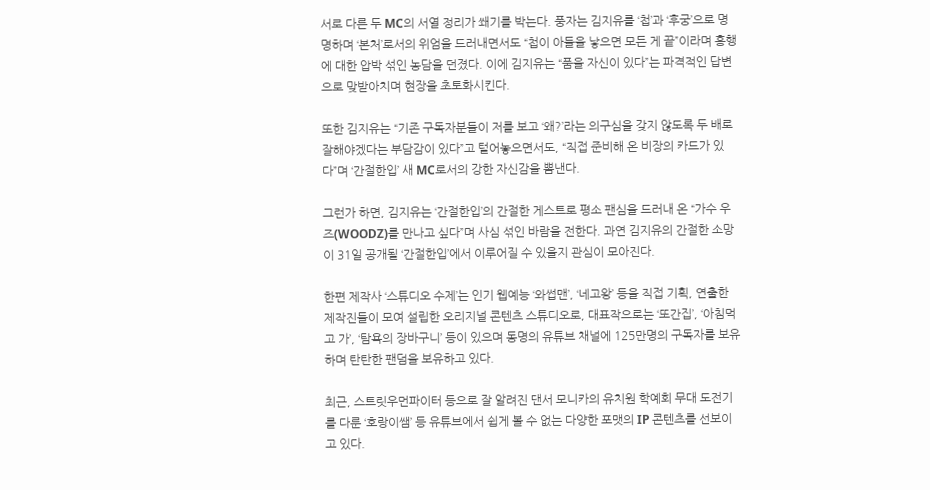서로 다른 두 MC의 서열 정리가 쐐기를 박는다. 풍자는 김지유를 ‘첩’과 ‘후궁’으로 명명하며 ‘본처’로서의 위엄을 드러내면서도 “첩이 아들을 낳으면 모든 게 끝”이라며 흥행에 대한 압박 섞인 농담을 던졌다. 이에 김지유는 “품을 자신이 있다”는 파격적인 답변으로 맞받아치며 현장을 초토화시킨다.

또한 김지유는 “기존 구독자분들이 저를 보고 ‘왜?’라는 의구심을 갖지 않도록 두 배로 잘해야겠다는 부담감이 있다”고 털어놓으면서도, “직접 준비해 온 비장의 카드가 있다”며 ‘간절한입’ 새 MC로서의 강한 자신감을 뽐낸다.

그런가 하면, 김지유는 ‘간절한입’의 간절한 게스트로 평소 팬심을 드러내 온 “가수 우즈(WOODZ)를 만나고 싶다”며 사심 섞인 바람을 전한다. 과연 김지유의 간절한 소망이 31일 공개될 ‘간절한입’에서 이루어질 수 있을지 관심이 모아진다.

한편 제작사 ‘스튜디오 수제’는 인기 웹예능 ‘와썹맨’, ‘네고왕’ 등을 직접 기획, 연출한 제작진들이 모여 설립한 오리지널 콘텐츠 스튜디오로, 대표작으로는 ‘또간집’, ‘아침먹고 가’, ‘탐욕의 장바구니’ 등이 있으며 동명의 유튜브 채널에 125만명의 구독자를 보유하며 탄탄한 팬덤을 보유하고 있다.

최근, 스트릿우먼파이터 등으로 잘 알려진 댄서 모니카의 유치원 학예회 무대 도전기를 다룬 ‘호랑이쌤’ 등 유튜브에서 쉽게 볼 수 없는 다양한 포맷의 IP 콘텐츠를 선보이고 있다.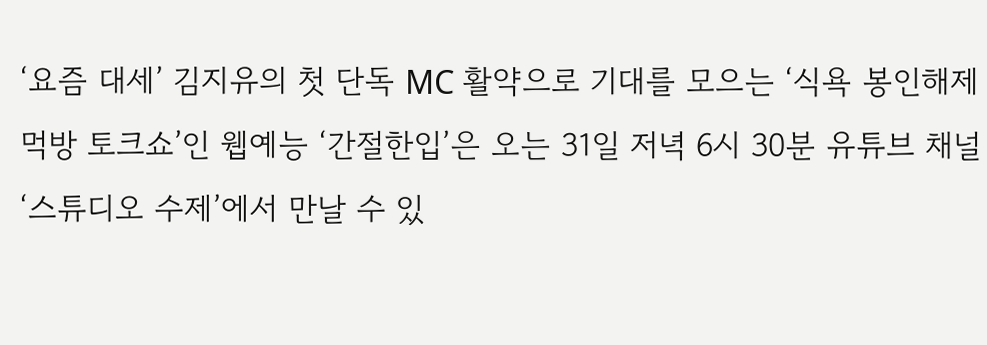‘요즘 대세’ 김지유의 첫 단독 MC 활약으로 기대를 모으는 ‘식욕 봉인해제 먹방 토크쇼’인 웹예능 ‘간절한입’은 오는 31일 저녁 6시 30분 유튜브 채널 ‘스튜디오 수제’에서 만날 수 있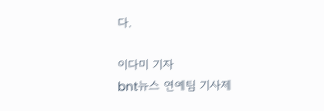다.

이다미 기자
bnt뉴스 연예팀 기사제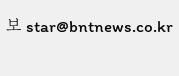보 star@bntnews.co.kr